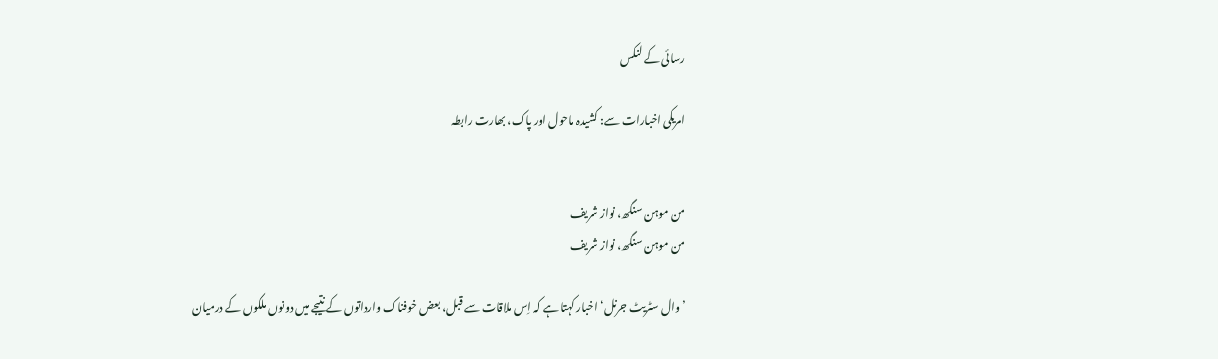رسائی کے لنکس

امریکی اخبارات سے: کشیدہ ماحول اور پاک، بھارت رابطہ


من موہن سنگھ، نواز شریف
من موہن سنگھ، نواز شریف

’وال سٹریٹ جرنل‘ اخبار کہتا ہے کہ اِس ملاقات سے قبل، بعض خوفناک وارداتوں کے نتیجے میں دونوں ملکوں کے درمیان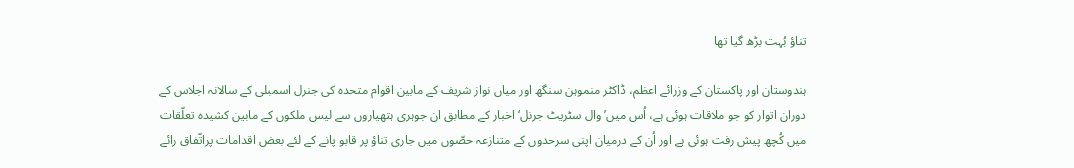تناؤ بُہت بڑھ گیا تھا

ہندوستان اور پاکستان کے وزرائے اعظم، ڈاکٹر منموہن سنگھ اور میاں نواز شریف کے مابین اقوام متحدہ کی جنرل اسمبلی کے سالانہ اجلاس کے دوران اتوار کو جو ملاقات ہوئی ہے، اُس میں’وال سٹریٹ جرنل‘ اخبار کے مطابق ان جوہری ہتھیاروں سے لیس ملکوں کے مابین کشیدہ تعلّقات میں کُچھ پیش رفت ہوئی ہے اور اُن کے درمیان اپنی سرحدوں کے متنازعہ حصّوں میں جاری تناؤ پر قابو پانے کے لئے بعض اقدامات پراتّفاق رائے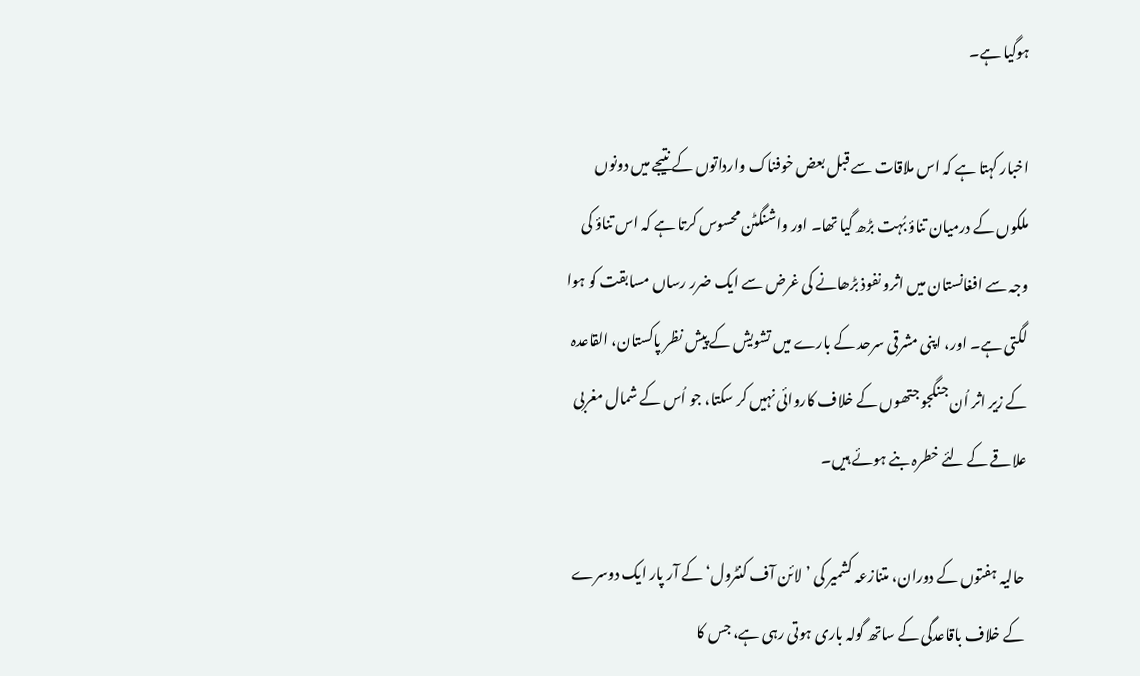ہوگیا ہے۔

اخبار کہتا ہے کہ اس ملاقات سے قبل بعض خوفناک وارداتوں کے نتیجے میں دونوں ملکوں کے درمیان تناؤ بُہت بڑھ گیا تھا۔ اور واشنگٹن محسوس کرتا ہے کہ اس تناؤ کی وجہ سے افغانستان میں اثرو نفوذ بڑھانے کی غرض سے ایک ضرر رساں مسابقت کو ہوا لگتی ہے۔ اور، اپنی مشرقی سرحد کے بارے میں تشویش کے پیش نظر پاکستان، القاعدہ کے زیر اثر اُن جنگجو جتھوں کے خلاف کاروائی نہیں کر سکتا، جو اُس کے شمال مغربی علاقے کے لئے خطرہ بنے ہوئے ہیں۔

حالیہ ہفتوں کے دوران، متنازعہ کشمیر کی ’لائن آف کنٹرول‘ کے آر پار ایک دوسرے کے خلاف باقاعدگی کے ساتھ گولہ باری ہوتی رہی ہے، جس کا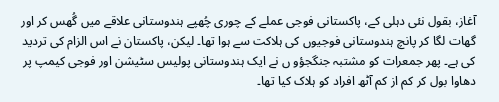آغاز، بقول نئی دہلی کے، پاکستانی فوجی عملے کے چوری چُھپے ہندوستانی علاقے میں گُھس کر اور گھات لگا کر پانچ ہندوستانی فوجیوں کی ہلاکت سے ہوا تھا۔ لیکن، پاکستان نے اس الزام کی تردید کی ہے۔ پھر جمعرات کو مشتبہ جنگجؤو ں نے ایک ہندوستانی پولیس سٹیشن اور فوجی کیمپ پر دھاوا بول کر کم از کم آٹھ افراد کو ہلاک کیا تھا۔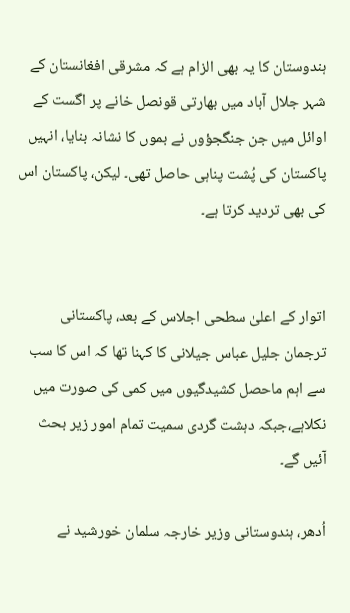ہندوستان کا یہ بھی الزام ہے کہ مشرقی افغانستان کے شہر جلال آباد میں بھارتی قونصل خانے پر اگست کے اوائل میں جن جنگجؤوں نے بموں کا نشانہ بنایا، انہیں پاکستان کی پُشت پناہی حاصل تھی۔ لیکن، پاکستان اس کی بھی تردید کرتا ہے۔


اتوار کے اعلیٰ سطحی اجلاس کے بعد، پاکستانی ترجمان جلیل عباس جیلانی کا کہنا تھا کہ اس کا سب سے اہم ماحصل کشیدگیوں میں کمی کی صورت میں نکلاہے،جبکہ دہشت گردی سمیت تمام امور زیر بحث آئیں گے۔

اُدھر، ہندوستانی وزیر خارجہ سلمان خورشید نے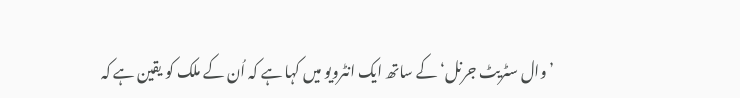’وال سٹریٹ جرنل‘ کے ساتھ ایک انٹرویو میں کہا ہے کہ اُن کے ملک کو یقین ہے کہ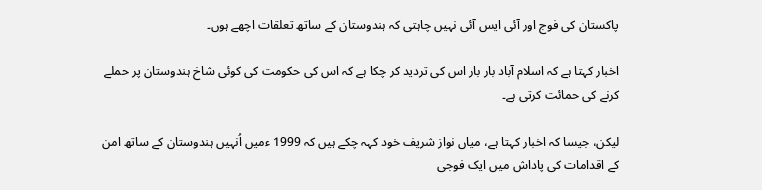پاکستان کی فوج اور آئی ایس آئی نہیں چاہتی کہ ہندوستان کے ساتھ تعلقات اچھے ہوں۔

اخبار کہتا ہے کہ اسلام آباد بار بار اس کی تردید کر چکا ہے کہ اس کی حکومت کی کوئی شاخ ہندوستان پر حملے کرنے کی حمائت کرتی ہے۔

لیکن، جیسا کہ اخبار کہتا ہے، میاں نواز شریف خود کہہ چکے ہیں کہ 1999 ءمیں اُنہیں ہندوستان کے ساتھ امن کے اقدامات کی پاداش میں ایک فوجی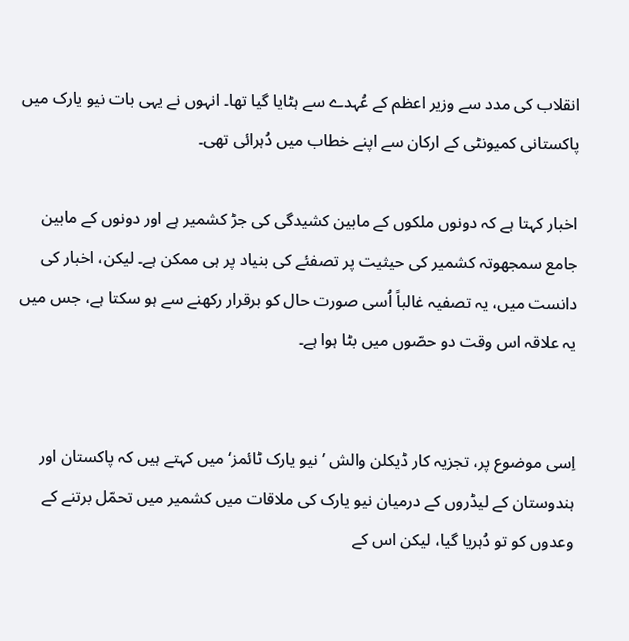انقلاب کی مدد سے وزیر اعظم کے عُہدے سے ہٹایا گیا تھا۔ انہوں نے یہی بات نیو یارک میں پاکستانی کمیونٹی کے ارکان سے اپنے خطاب میں دُہرائی تھی۔

اخبار کہتا ہے کہ دونوں ملکوں کے مابین کشیدگی کی جڑ کشمیر ہے اور دونوں کے مابین جامع سمجھوتہ کشمیر کی حیثیت پر تصفئے کی بنیاد پر ہی ممکن ہے۔ لیکن، اخبار کی دانست میں، یہ تصفیہ غالباً اُسی صورت حال کو برقرار رکھنے سے ہو سکتا ہے، جس میں یہ علاقہ اس وقت دو حصّوں میں بٹا ہوا ہے۔


اِسی موضوع پر، تجزیہ کار ڈیکلن والش ’نیو یارک ٹائمز‘ میں کہتے ہیں کہ پاکستان اور ہندوستان کے لیڈروں کے درمیان نیو یارک کی ملاقات میں کشمیر میں تحمّل برتنے کے وعدوں کو تو دُہریا گیا، لیکن اس کے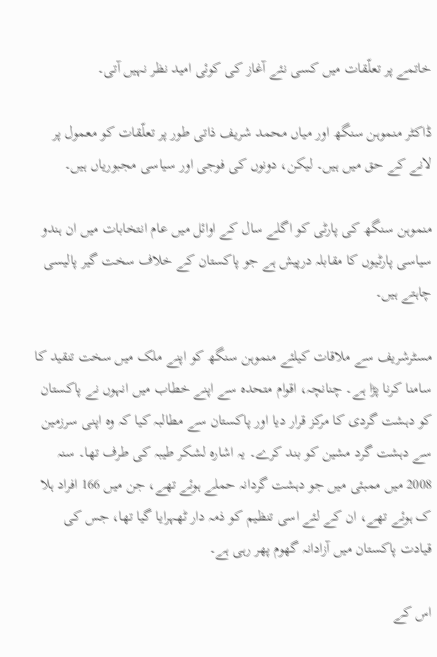خاتمے پر تعلّقات میں کسی نئے آغاز کی کوئی امید نظر نہیں آتی۔

ڈاکٹر منموہن سنگھ اور میاں محمد شریف ذاتی طور پر تعلّقات کو معمول پر لانے کے حق میں ہیں۔ لیکن، دونوں کی فوجی اور سیاسی مجبوریاں ہیں۔

منموہن سنگھ کی پارٹی کو اگلے سال کے اوائل میں عام انتخابات میں ان ہندو سیاسی پارٹیوں کا مقابلہ درپیش ہے جو پاکستان کے خلاف سخت گیر پالیسی چاہتے ہیں۔

مسٹرشریف سے ملاقات کیلئے منموہن سنگھ کو اپنے ملک میں سخت تنقید کا سامنا کرنا پڑا ہے۔ چنانچہ، اقوام متحدہ سے اپنے خطاب میں انہوں نے پاکستان کو دہشت گردی کا مرکز قرار دیا اور پاکستان سے مطالبہ کیا کہ وہ اپنی سرزمین سے دہشت گرد مشین کو بند کرے۔ یہ اشارہ لشکر طیبہ کی طرف تھا۔ سنہ 2008 میں ممبئی میں جو دہشت گردانہ حملے ہوئے تھے، جن میں 166 افراد ہلا ک ہوئے تھے، ان کے لئے اسی تنظیم کو ذمہ دار ٹھہرایا گیا تھا، جس کی قیادت پاکستان میں آزادانہ گھوم پھر رہی ہے۔

اس کے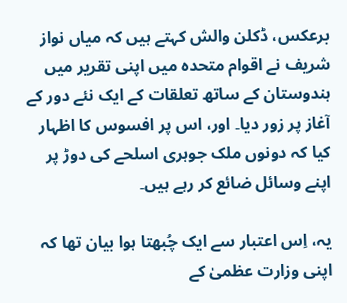برعکس، ڈکلن والش کہتے ہیں کہ میاں نواز شریف نے اقوام متحدہ میں اپنی تقریر میں ہندوستان کے ساتھ تعلقات کے ایک نئے دور کے آغاز پر زور دیا۔ اور، اس پر افسوس کا اظہار کیا کہ دونوں ملک جوہری اسلحے کی دوڑ پر اپنے وسائل ضائع کر رہے ہیں۔

یہ، اِس اعتبار سے ایک چُبھتا ہوا بیان تھا کہ اپنی وزارت عظمیٰ کے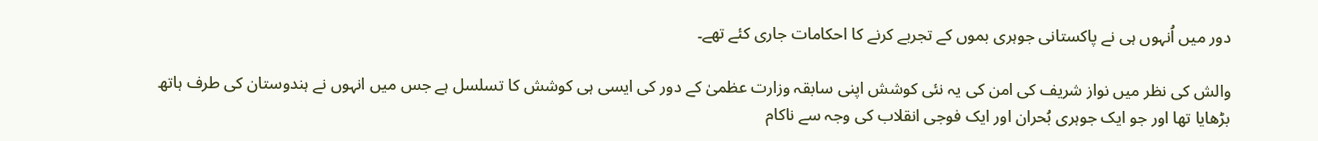دور میں اُنہوں ہی نے پاکستانی جوہری بموں کے تجربے کرنے کا احکامات جاری کئے تھے۔

والش کی نظر میں نواز شریف کی امن کی یہ نئی کوشش اپنی سابقہ وزارت عظمیٰ کے دور کی ایسی ہی کوشش کا تسلسل ہے جس میں انہوں نے ہندوستان کی طرف ہاتھ بڑھایا تھا اور جو ایک جوہری بُحران اور ایک فوجی انقلاب کی وجہ سے ناکام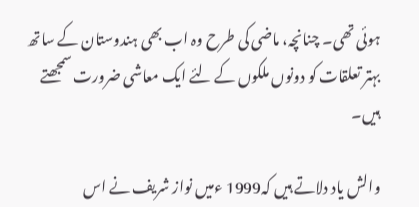ہوئی تھی۔ چنانچہ، ماضی کی طرح وہ اب بھی ہندوستان کے ساتھ بہتر تعلقات کو دونوں ملکوں کے لئے ایک معاشی ضرورت سمجھتے ہیں۔

والش یاد دلاتے ہیں کہ1999 ءمیں نواز شریف نے اس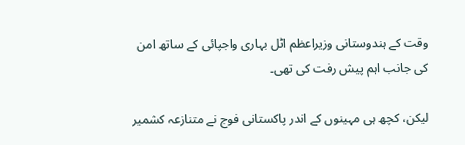وقت کے ہندوستانی وزیراعظم اٹل بہاری واجپائی کے ساتھ امن کی جانب اہم پیش رفت کی تھی۔

لیکن، کچھ ہی مہینوں کے اندر پاکستانی فوج نے متنازعہ کشمیر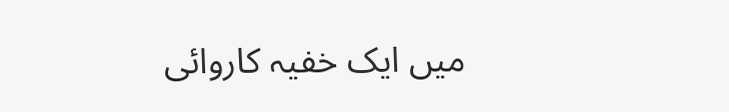میں ایک خفیہ کاروائی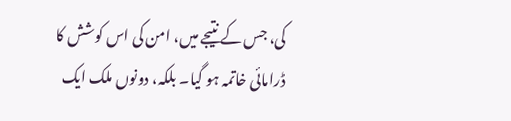کی، جس کے نتیجے میں، امن کی اس کوشش کا ڈرامائی خاتمہ ہو گیا۔ بلکہ، دونوں ملک ایک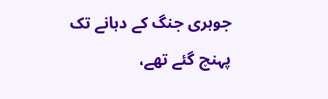جوہری جنگ کے دہانے تک پہنچ گئے تھے،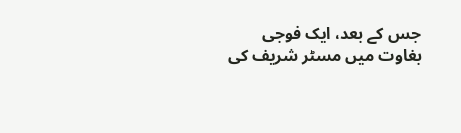جس کے بعد، ایک فوجی بغاوت میں مسٹر شریف کی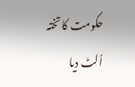حکومت کا تختہ اُلٹ دیا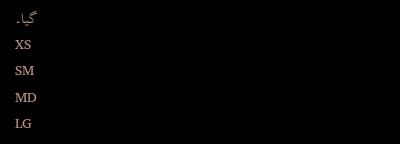گیا۔
XS
SM
MD
LG